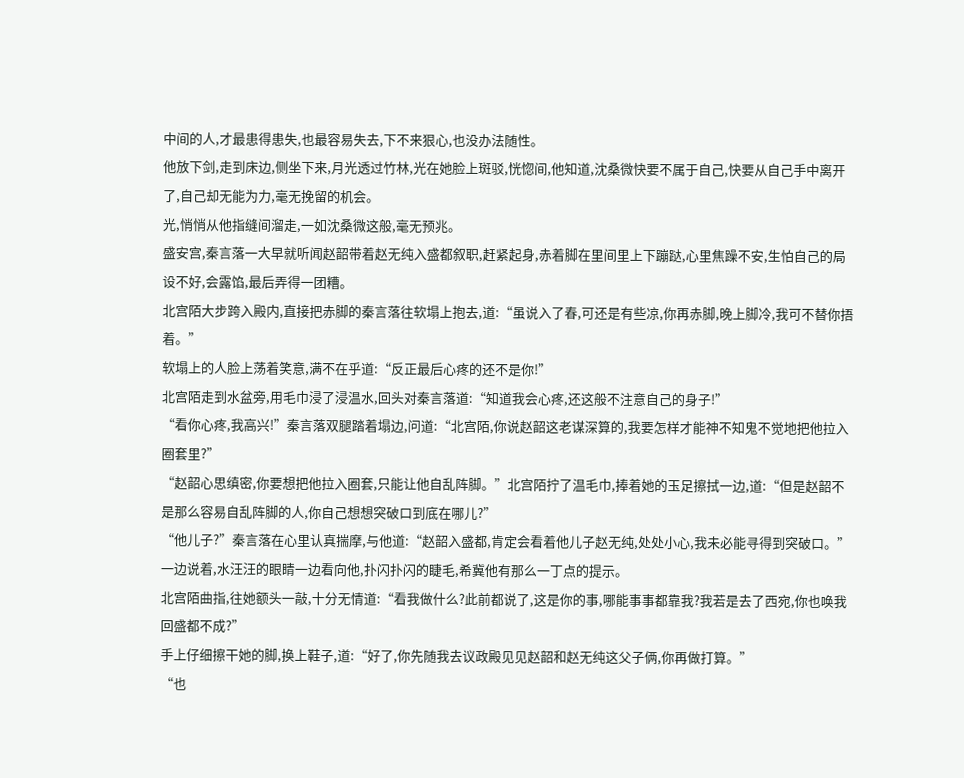中间的人,才最患得患失,也最容易失去,下不来狠心,也没办法随性。
他放下剑,走到床边,侧坐下来,月光透过竹林,光在她脸上斑驳,恍惚间,他知道,沈桑微快要不属于自己,快要从自己手中离开了,自己却无能为力,毫无挽留的机会。
光,悄悄从他指缝间溜走,一如沈桑微这般,毫无预兆。
盛安宫,秦言落一大早就听闻赵韶带着赵无纯入盛都叙职,赶紧起身,赤着脚在里间里上下蹦跶,心里焦躁不安,生怕自己的局设不好,会露馅,最后弄得一团糟。
北宫陌大步跨入殿内,直接把赤脚的秦言落往软塌上抱去,道:“虽说入了春,可还是有些凉,你再赤脚,晚上脚冷,我可不替你捂着。”
软塌上的人脸上荡着笑意,满不在乎道:“反正最后心疼的还不是你!”
北宫陌走到水盆旁,用毛巾浸了浸温水,回头对秦言落道:“知道我会心疼,还这般不注意自己的身子!”
“看你心疼,我高兴!”秦言落双腿踏着塌边,问道:“北宫陌,你说赵韶这老谋深算的,我要怎样才能神不知鬼不觉地把他拉入圈套里?”
“赵韶心思缜密,你要想把他拉入圈套,只能让他自乱阵脚。”北宫陌拧了温毛巾,捧着她的玉足擦拭一边,道:“但是赵韶不是那么容易自乱阵脚的人,你自己想想突破口到底在哪儿?”
“他儿子?”秦言落在心里认真揣摩,与他道:“赵韶入盛都,肯定会看着他儿子赵无纯,处处小心,我未必能寻得到突破口。”
一边说着,水汪汪的眼睛一边看向他,扑闪扑闪的睫毛,希冀他有那么一丁点的提示。
北宫陌曲指,往她额头一敲,十分无情道:“看我做什么?此前都说了,这是你的事,哪能事事都靠我?我若是去了西宛,你也唤我回盛都不成?”
手上仔细擦干她的脚,换上鞋子,道:“好了,你先随我去议政殿见见赵韶和赵无纯这父子俩,你再做打算。”
“也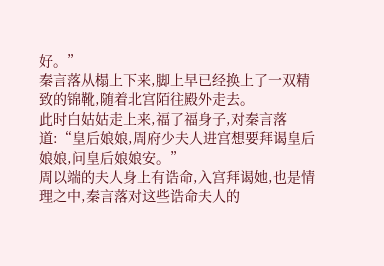好。”
秦言落从榻上下来,脚上早已经换上了一双精致的锦靴,随着北宫陌往殿外走去。
此时白姑姑走上来,福了福身子,对秦言落道:“皇后娘娘,周府少夫人进宫想要拜谒皇后娘娘,问皇后娘娘安。”
周以端的夫人身上有诰命,入宫拜谒她,也是情理之中,秦言落对这些诰命夫人的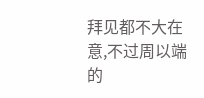拜见都不大在意,不过周以端的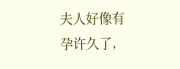夫人好像有孕许久了,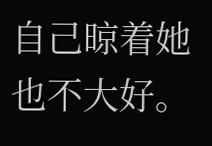自己晾着她也不大好。